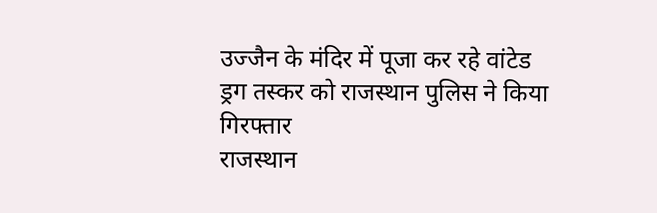उज्जैन के मंदिर में पूजा कर रहे वांटेड ड्रग तस्कर को राजस्थान पुलिस ने किया गिरफ्तार
राजस्थान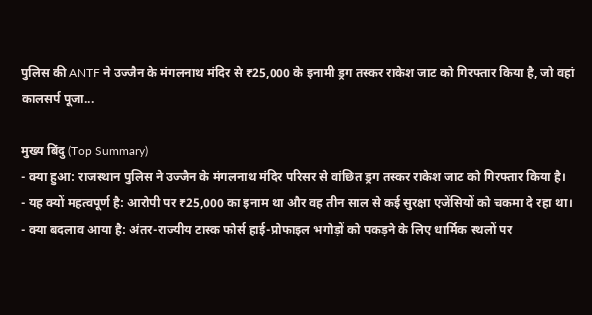पुलिस की ANTF ने उज्जैन के मंगलनाथ मंदिर से ₹25,000 के इनामी ड्रग तस्कर राकेश जाट को गिरफ्तार किया है, जो वहां कालसर्प पूजा...

मुख्य बिंदु (Top Summary)
- क्या हुआ: राजस्थान पुलिस ने उज्जैन के मंगलनाथ मंदिर परिसर से वांछित ड्रग तस्कर राकेश जाट को गिरफ्तार किया है।
- यह क्यों महत्वपूर्ण है: आरोपी पर ₹25,000 का इनाम था और वह तीन साल से कई सुरक्षा एजेंसियों को चकमा दे रहा था।
- क्या बदलाव आया है: अंतर-राज्यीय टास्क फोर्स हाई-प्रोफाइल भगोड़ों को पकड़ने के लिए धार्मिक स्थलों पर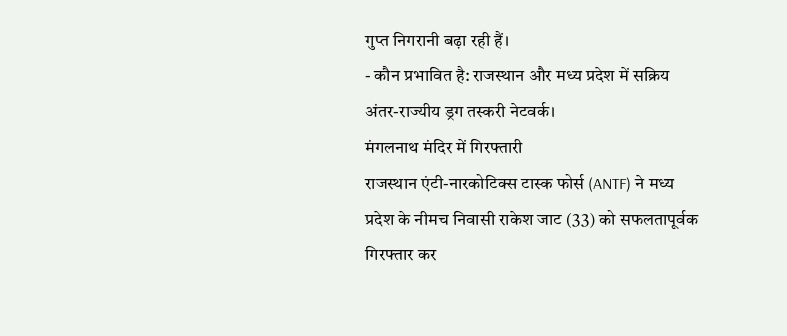गुप्त निगरानी बढ़ा रही हैं।
- कौन प्रभावित है: राजस्थान और मध्य प्रदेश में सक्रिय अंतर-राज्यीय ड्रग तस्करी नेटवर्क।
मंगलनाथ मंदिर में गिरफ्तारी
राजस्थान एंटी-नारकोटिक्स टास्क फोर्स (ANTF) ने मध्य प्रदेश के नीमच निवासी राकेश जाट (33) को सफलतापूर्वक गिरफ्तार कर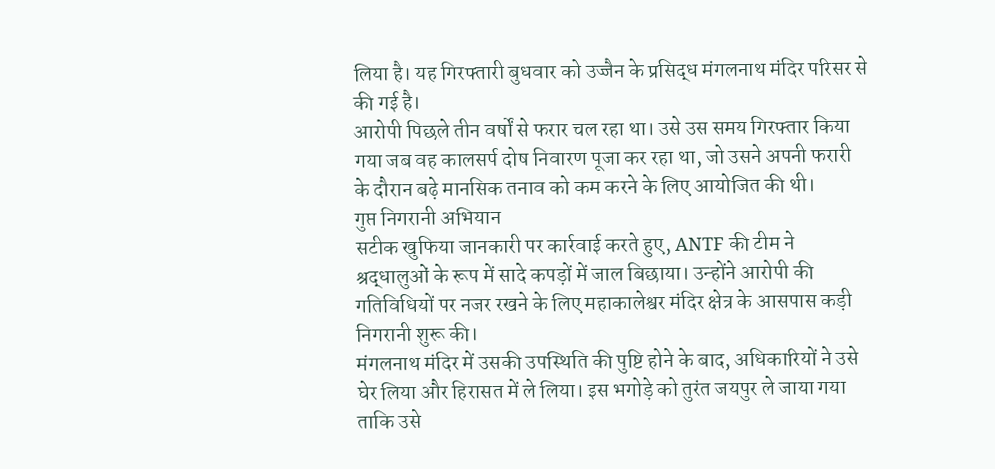लिया है। यह गिरफ्तारी बुधवार को उज्जैन के प्रसिद्ध मंगलनाथ मंदिर परिसर से की गई है।
आरोपी पिछले तीन वर्षों से फरार चल रहा था। उसे उस समय गिरफ्तार किया गया जब वह कालसर्प दोष निवारण पूजा कर रहा था, जो उसने अपनी फरारी के दौरान बढ़े मानसिक तनाव को कम करने के लिए आयोजित की थी।
गुप्त निगरानी अभियान
सटीक खुफिया जानकारी पर कार्रवाई करते हुए, ANTF की टीम ने श्रद्धालुओं के रूप में सादे कपड़ों में जाल बिछाया। उन्होंने आरोपी की गतिविधियों पर नजर रखने के लिए महाकालेश्वर मंदिर क्षेत्र के आसपास कड़ी निगरानी शुरू की।
मंगलनाथ मंदिर में उसकी उपस्थिति की पुष्टि होने के बाद, अधिकारियों ने उसे घेर लिया और हिरासत में ले लिया। इस भगोड़े को तुरंत जयपुर ले जाया गया ताकि उसे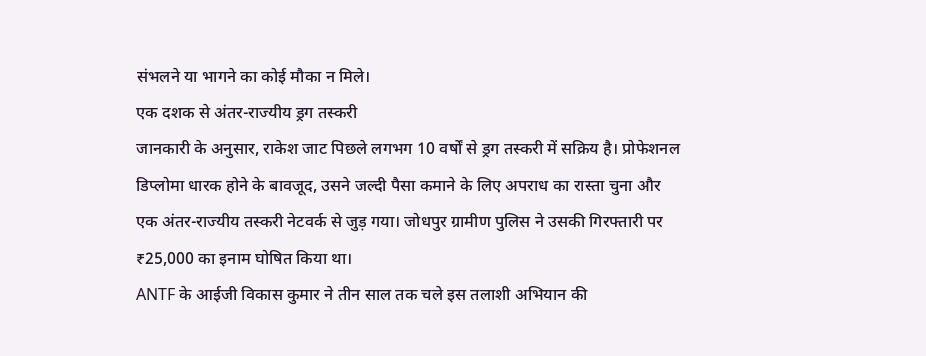संभलने या भागने का कोई मौका न मिले।
एक दशक से अंतर-राज्यीय ड्रग तस्करी
जानकारी के अनुसार, राकेश जाट पिछले लगभग 10 वर्षों से ड्रग तस्करी में सक्रिय है। प्रोफेशनल डिप्लोमा धारक होने के बावजूद, उसने जल्दी पैसा कमाने के लिए अपराध का रास्ता चुना और एक अंतर-राज्यीय तस्करी नेटवर्क से जुड़ गया। जोधपुर ग्रामीण पुलिस ने उसकी गिरफ्तारी पर ₹25,000 का इनाम घोषित किया था।
ANTF के आईजी विकास कुमार ने तीन साल तक चले इस तलाशी अभियान की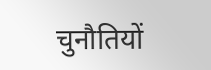चुनौतियों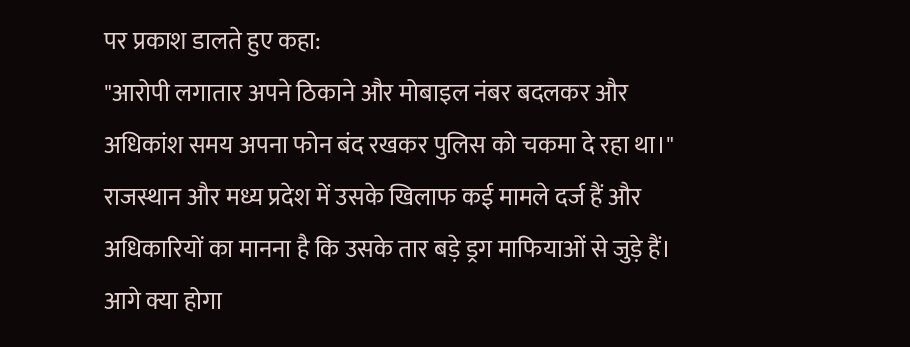पर प्रकाश डालते हुए कहा:
"आरोपी लगातार अपने ठिकाने और मोबाइल नंबर बदलकर और अधिकांश समय अपना फोन बंद रखकर पुलिस को चकमा दे रहा था।"
राजस्थान और मध्य प्रदेश में उसके खिलाफ कई मामले दर्ज हैं और अधिकारियों का मानना है कि उसके तार बड़े ड्रग माफियाओं से जुड़े हैं।
आगे क्या होगा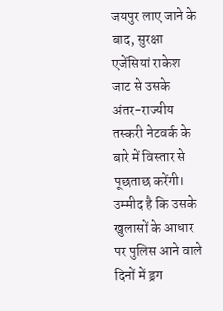जयपुर लाए जाने के बाद, सुरक्षा एजेंसियां राकेश जाट से उसके अंतर-राज्यीय तस्करी नेटवर्क के बारे में विस्तार से पूछताछ करेंगी। उम्मीद है कि उसके खुलासों के आधार पर पुलिस आने वाले दिनों में ड्रग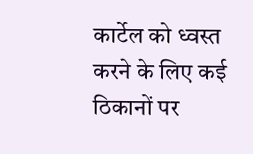कार्टेल को ध्वस्त करने के लिए कई ठिकानों पर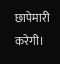छापेमारी करेगी।